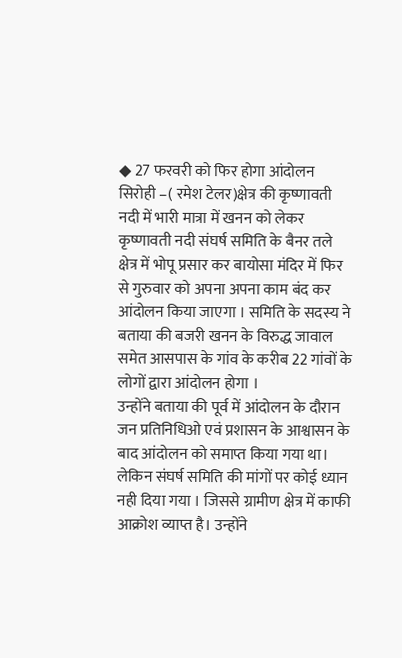◆ 27 फरवरी को फिर होगा आंदोलन
सिरोही –( रमेश टेलर)क्षेत्र की कृष्णावती नदी में भारी मात्रा में खनन को लेकर कृष्णावती नदी संघर्ष समिति के बैनर तले क्षेत्र में भोपू प्रसार कर बायोसा मंदिर में फिर से गुरुवार को अपना अपना काम बंद कर आंदोलन किया जाएगा । समिति के सदस्य ने बताया की बजरी खनन के विरुद्ध जावाल समेत आसपास के गांव के करीब 22 गांवों के लोगों द्वारा आंदोलन होगा ।
उन्होंने बताया की पूर्व में आंदोलन के दौरान जन प्रतिनिधिओ एवं प्रशासन के आश्वासन के बाद आंदोलन को समाप्त किया गया था। लेकिन संघर्ष समिति की मांगों पर कोई ध्यान नही दिया गया । जिससे ग्रामीण क्षेत्र में काफी आक्रोश व्याप्त है। उन्होंने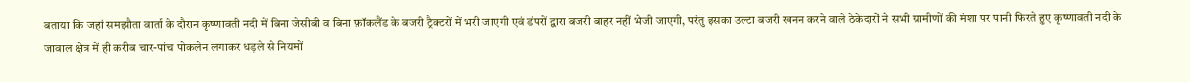बताया कि जहां समझौता वार्ता के दौरान कृष्णावती नदी में बिना जेसीबी व बिना फ़ॉकलैंड के बजरी ट्रैक्टरों में भरी जाएगी एवं डंपरों द्वारा बजरी बाहर नहीं भेजी जाएगी, परंतु इसका उल्टा बजरी खनन करने वाले ठेकेदारों ने सभी ग्रामीणों की मंशा पर पानी फिरते हुए कृष्णावती नदी के जावाल क्षेत्र में ही करीब चार-पांच पोकलेन लगाकर धड़ले से नियमों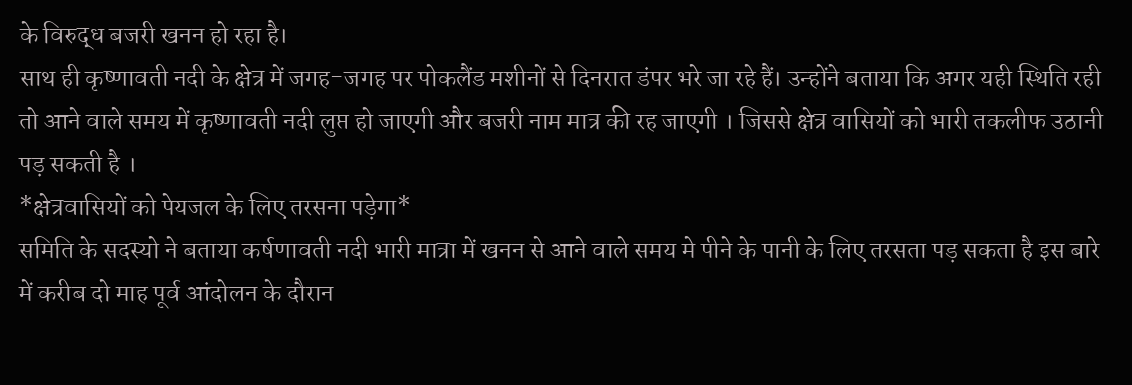के विरुद्ध बजरी खनन हो रहा है।
साथ ही कृष्णावती नदी के क्षेत्र में जगह-जगह पर पोकलैंड मशीनों से दिनरात डंपर भरे जा रहे हैं। उन्होंने बताया कि अगर यही स्थिति रही तो आने वाले समय में कृष्णावती नदी लुप्त हो जाएगी और बजरी नाम मात्र की रह जाएगी । जिससे क्षेत्र वासियों को भारी तकलीफ उठानी पड़ सकती है ।
*क्षेत्रवासियों को पेयजल के लिए तरसना पड़ेगा*
समिति के सदस्यो ने बताया कर्षणावती नदी भारी मात्रा में खनन से आने वाले समय मे पीने के पानी के लिए तरसता पड़ सकता है इस बारे में करीब दो माह पूर्व आंदोलन के दौरान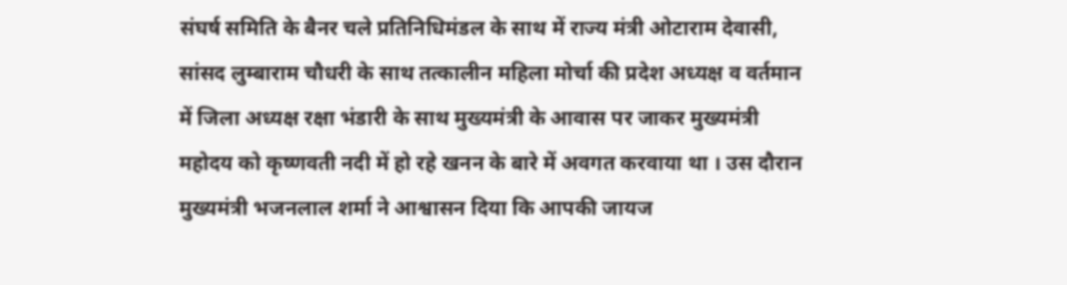संघर्ष समिति के बैनर चले प्रतिनिधिमंडल के साथ में राज्य मंत्री ओटाराम देवासी, सांसद लुम्बाराम चौधरी के साथ तत्कालीन महिला मोर्चा की प्रदेश अध्यक्ष व वर्तमान में जिला अध्यक्ष रक्षा भंडारी के साथ मुख्यमंत्री के आवास पर जाकर मुख्यमंत्री महोदय को कृष्णवती नदी में हो रहे खनन के बारे में अवगत करवाया था । उस दौरान मुख्यमंत्री भजनलाल शर्मा ने आश्वासन दिया कि आपकी जायज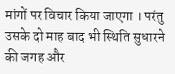मांगों पर विचार किया जाएगा । परंतु उसके दो माह बाद भी स्थिति सुधारने की जगह और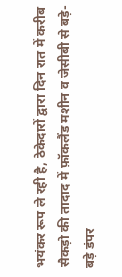भयंकर रूप ले रही है, ठेकेदारों द्वारा दिन रात में करीब सैकड़ो की तादाद में फ़ॉकलैंड मशीन व जेसीबी से बड़े-बड़े डंपर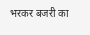भरकर बजरी का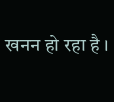खनन हो रहा है ।